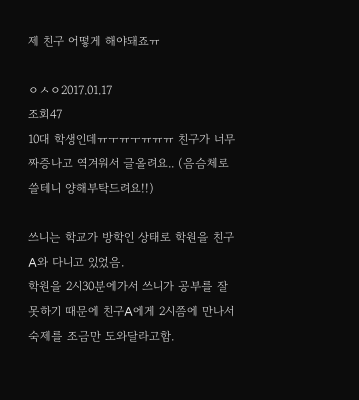제 친구 어떻게 해야돼죠ㅠ

ㅇㅅㅇ2017.01.17
조회47
10대 학생인데ㅠㅜㅠㅜㅠㅠㅠ 친구가 너무 짜증나고 역겨워서 글올려요.. (음슴체로 쓸테니 양해부탁드려요!!)

쓰니는 학교가 방학인 상태로 학원을 친구A와 다니고 있었음.
학원을 2시30분에가서 쓰니가 공부를 잘못하기 때문에 친구A에게 2시쯤에 만나서 숙제를 조금만 도와달라고함.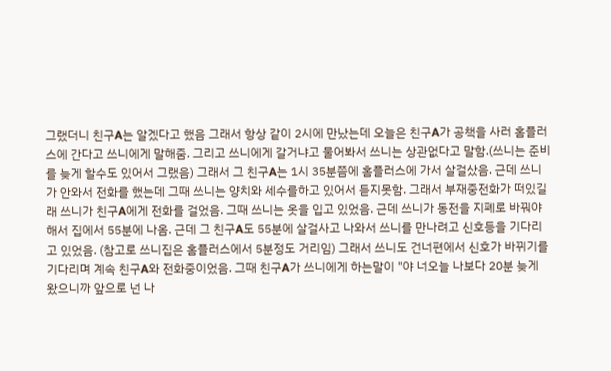그랬더니 친구A는 알겠다고 했음 그래서 항상 같이 2시에 만났는데 오늘은 친구A가 공책을 사러 홈플러스에 간다고 쓰니에게 말해줌. 그리고 쓰니에게 갈거냐고 물어봐서 쓰니는 상관없다고 말함.(쓰니는 준비를 늦게 할수도 있어서 그랬음) 그래서 그 친구A는 1시 35분쯤에 홈플러스에 가서 살걸샀음. 근데 쓰니가 안와서 전화를 했는데 그때 쓰니는 양치와 세수를하고 있어서 듣지못함. 그래서 부재중전화가 떠있길래 쓰니가 친구A에게 전화를 걸었음. 그때 쓰니는 옷을 입고 있었음. 근데 쓰니가 동전을 지폐로 바꿔야해서 집에서 55분에 나옴. 근데 그 친구A도 55분에 살걸사고 나와서 쓰니를 만나려고 신호등을 기다리고 있었음. (참고로 쓰니집은 홈플러스에서 5분정도 거리임) 그래서 쓰니도 건너편에서 신호가 바뀌기를 기다리며 계속 친구A와 전화중이었음. 그때 친구A가 쓰니에게 하는말이 "야 너오늘 나보다 20분 늦게 왔으니까 앞으로 넌 나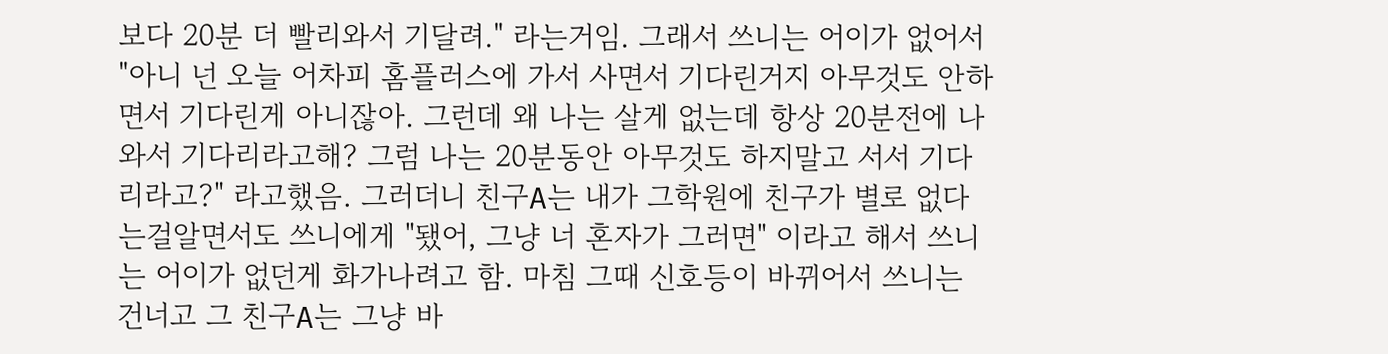보다 20분 더 빨리와서 기달려." 라는거임. 그래서 쓰니는 어이가 없어서 "아니 넌 오늘 어차피 홈플러스에 가서 사면서 기다린거지 아무것도 안하면서 기다린게 아니잖아. 그런데 왜 나는 살게 없는데 항상 20분전에 나와서 기다리라고해? 그럼 나는 20분동안 아무것도 하지말고 서서 기다리라고?" 라고했음. 그러더니 친구A는 내가 그학원에 친구가 별로 없다는걸알면서도 쓰니에게 "됐어, 그냥 너 혼자가 그러면" 이라고 해서 쓰니는 어이가 없던게 화가나려고 함. 마침 그때 신호등이 바뀌어서 쓰니는 건너고 그 친구A는 그냥 바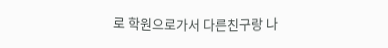로 학원으로가서 다른친구랑 나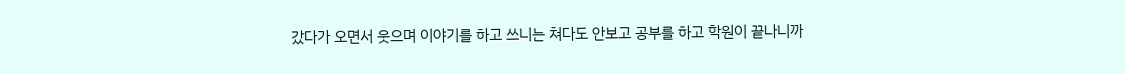갔다가 오면서 웃으며 이야기를 하고 쓰니는 쳐다도 안보고 공부를 하고 학원이 끝나니까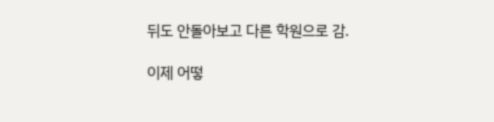뒤도 안돌아보고 다른 학원으로 감.

이제 어떻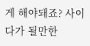게 해야돼죠? 사이다가 될만한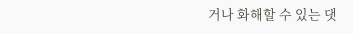거나 화해할 수 있는 댓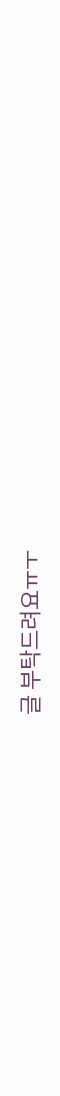글 부탁드려요ㅠㅜ